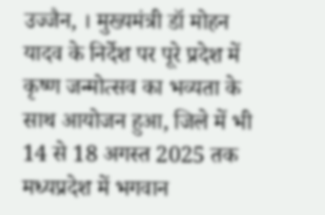उज्जैन, । मुख्यमंत्री डॉ मोहन यादव के निर्देश पर पूरे प्रदेश में कृष्ण जन्मोत्सव का भव्यता के साथ आयोजन हुआ, जिले में भी 14 से 18 अगस्त 2025 तक मध्यप्रदेश में भगवान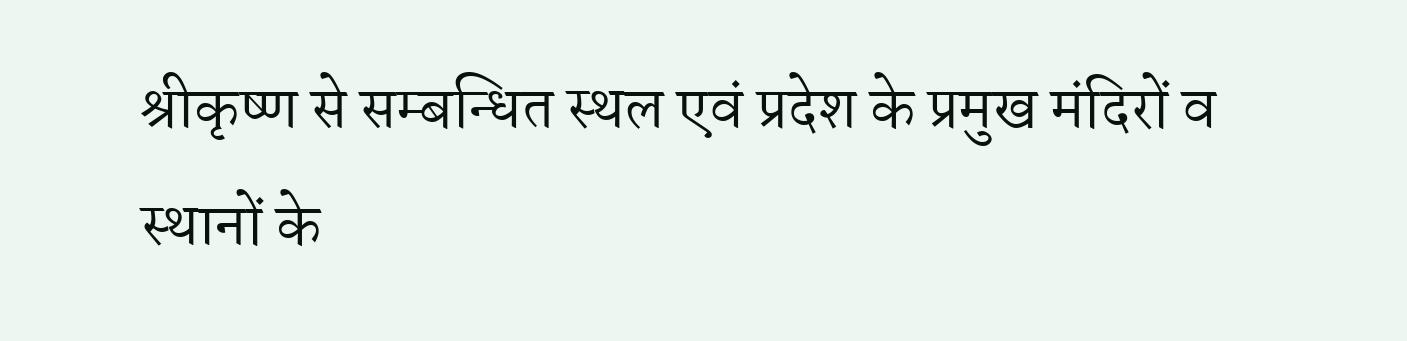श्रीकृष्ण से सम्बन्धित स्थल एवं प्रदेश के प्रमुख मंदिरों व स्थानों के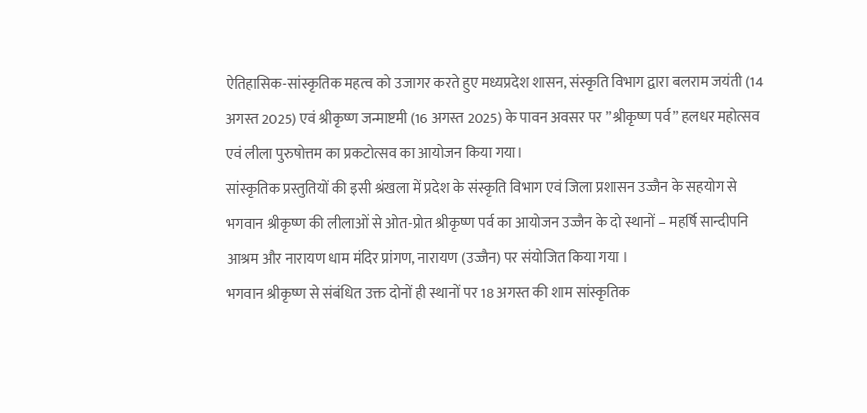ऐतिहासिक-सांस्कृतिक महत्व को उजागर करते हुए मध्यप्रदेश शासन, संस्कृति विभाग द्वारा बलराम जयंती (14 अगस्त 2025) एवं श्रीकृष्ण जन्माष्टमी (16 अगस्त 2025) के पावन अवसर पर ”श्रीकृष्ण पर्व” हलधर महोत्सव एवं लीला पुरुषोत्तम का प्रकटोत्सव का आयोजन किया गया।
सांस्कृतिक प्रस्तुतियों की इसी श्रंखला में प्रदेश के संस्कृति विभाग एवं जिला प्रशासन उज्जैन के सहयोग से भगवान श्रीकृष्ण की लीलाओं से ओत-प्रोत श्रीकृष्ण पर्व का आयोजन उज्जैन के दो स्थानों – महर्षि सान्दीपनि आश्रम और नारायण धाम मंदिर प्रांगण, नारायण (उज्जैन) पर संयोजित किया गया ।
भगवान श्रीकृष्ण से संबंधित उक्त दोनों ही स्थानों पर 18 अगस्त की शाम सांस्कृतिक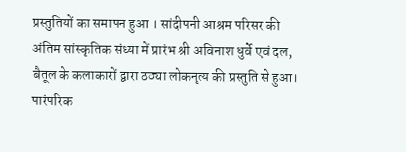प्रस्तुतियों का समापन हुआ । सांदीपनी आश्रम परिसर की अंतिम सांस्कृतिक संध्या में प्रारंभ श्री अविनाश धुर्वे एवं दल, बैतूल के कलाकारों द्वारा ठठ्या लोकनृत्य की प्रस्तुति से हुआ। पारंपरिक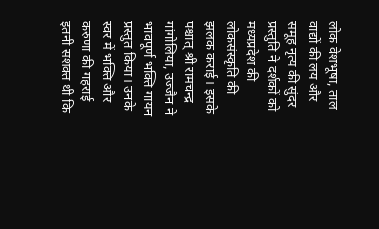लोक वेशभूषा, ताल वाद्यों की लय और समूह नृत्य की सुंदर प्रस्तुति ने दर्शकों को मध्यप्रदेश की लोकसंस्कृति की झलक कराई। इसके पश्चात् श्री रामचन्द्र गांगोलिया, उज्जैन ने भावपूर्ण भक्ति गायन प्रस्तुत किया। उनके स्वर में भक्ति और करुणा की गहराई इतनी सशक्त थी कि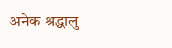अनेक श्रद्धालु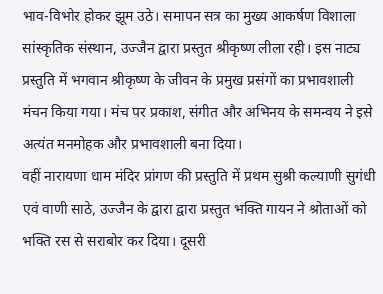भाव-विभोर होकर झूम उठे। समापन सत्र का मुख्य आकर्षण विशाला सांस्कृतिक संस्थान, उज्जैन द्वारा प्रस्तुत श्रीकृष्ण लीला रही। इस नाट्य प्रस्तुति में भगवान श्रीकृष्ण के जीवन के प्रमुख प्रसंगों का प्रभावशाली मंचन किया गया। मंच पर प्रकाश, संगीत और अभिनय के समन्वय ने इसे अत्यंत मनमोहक और प्रभावशाली बना दिया।
वहीं नारायणा धाम मंदिर प्रांगण की प्रस्तुति में प्रथम सुश्री कल्याणी सुगंधी एवं वाणी साठे, उज्जैन के द्वारा द्वारा प्रस्तुत भक्ति गायन ने श्रोताओं को भक्ति रस से सराबोर कर दिया। दूसरी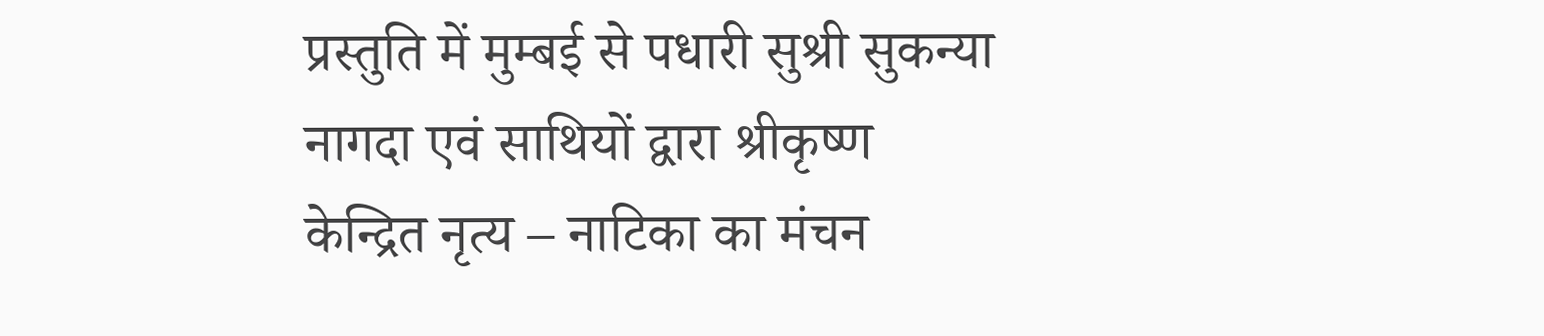प्रस्तुति में मुम्बई से पधारी सुश्री सुकन्या नागदा एवं साथियों द्वारा श्रीकृष्ण केन्द्रित नृत्य – नाटिका का मंचन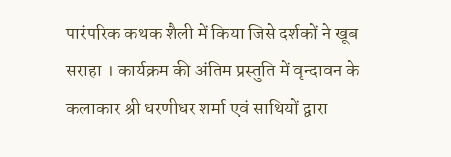पारंपरिक कथक शैली में किया जिसे दर्शकों ने खूब सराहा । कार्यक्रम की अंतिम प्रस्तुति में वृन्दावन के कलाकार श्री धरणीधर शर्मा एवं साथियों द्वारा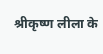श्रीकृष्ण लीला के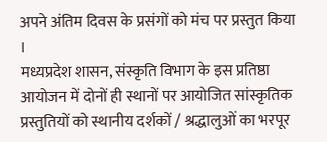अपने अंतिम दिवस के प्रसंगों को मंच पर प्रस्तुत किया ।
मध्यप्रदेश शासन, संस्कृति विभाग के इस प्रतिष्ठा आयोजन में दोनों ही स्थानों पर आयोजित सांस्कृतिक प्रस्तुतियों को स्थानीय दर्शकों / श्रद्धालुओं का भरपूर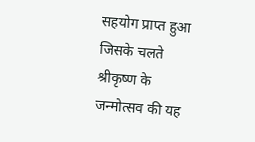सहयोग प्राप्त हुआ जिसके चलते श्रीकृष्ण के जन्मोत्सव की यह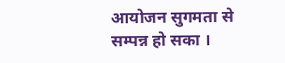आयोजन सुगमता से सम्पन्न हो सका ।